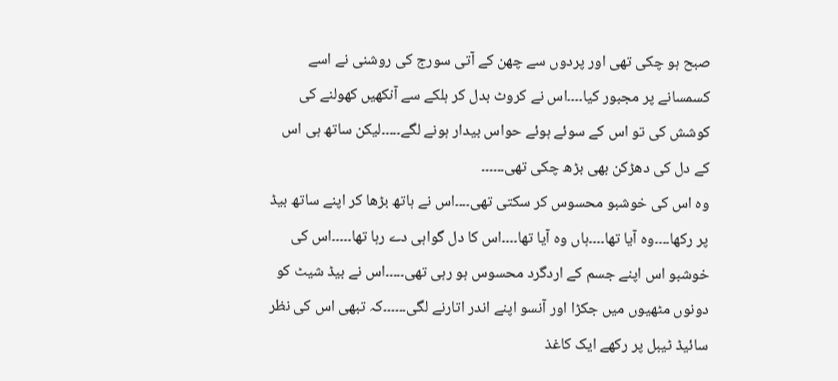صبح ہو چکی تھی اور پردوں سے چھن کے آتی سورج کی روشنی نے اسے کسمسانے پر مجبور کیا۔۔۔۔اس نے کروٹ بدل کر ہلکے سے آنکھیں کھولنے کی کوشش کی تو اس کے سوئے ہوئے حواس بیدار ہونے لگے۔۔۔۔۔لیکن ساتھ ہی اس کے دل کی دھڑکن بھی بڑھ چکی تھی۔۔۔۔۔۔
وہ اس کی خوشبو محسوس کر سکتی تھی۔۔۔۔اس نے ہاتھ بڑھا کر اپنے ساتھ بیڈ پر رکھا۔۔۔۔وہ آیا تھا۔۔۔۔ہاں وہ آیا تھا۔۔۔۔اس کا دل گواہی دے رہا تھا۔۔۔۔۔اس کی خوشبو اس اپنے جسم کے اردگرد محسوس ہو رہی تھی۔۔۔۔۔اس نے بیڈ شیٹ کو دونوں مٹھیوں میں جکڑا اور آنسو اپنے اندر اتارنے لگی۔۔۔۔۔۔کہ تبھی اس کی نظر سائیڈ ٹیبل پر رکھے ایک کاغذ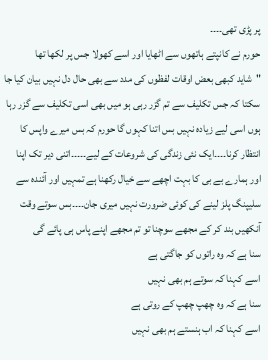پر پڑی تھی۔۔۔۔
حورم نے کانپتے ہاتھوں سے اٹھایا اور اسے کھولا جس پر لکھا تھا
"شاید کبھی بعض اوقات لفظوں کی مدد سے بھی حال دل نہیں بیان کیا جا سکتا کہ جس تکلیف سے تم گزر رہی ہو میں بھی اسی تکلیف سے گزر رہا ہوں اسی لیے زیادہ نہیں بس اتنا کہوں گا حورم کہ بس میرے واپس کا انتظار کرنا۔۔۔۔ایک نئی زندگی کی شروعات کے لیے۔۔۔۔۔اتنی دیر تک اپنا اور ہمارے بے بی کا بہت اچھے سے خیال رکھنا ہے تمہیں اور آئندہ سے سلیپنگ پلز لینے کی کوئی ضرورت نہیں میری جان۔۔۔۔بس سوتے وقت آنکھیں بند کر کے مجھے سوچنا تو تم مجھے اپنے پاس ہی پائے گی
سنا ہے کہ وہ راتوں کو جاگتی ہے
اسے کہنا کہ سوتے ہم بھی نہیں
سنا ہے کہ وہ چھپ چھپ کے روتی ہے
اسے کہنا کہ اب ہنستے ہم بھی نہیں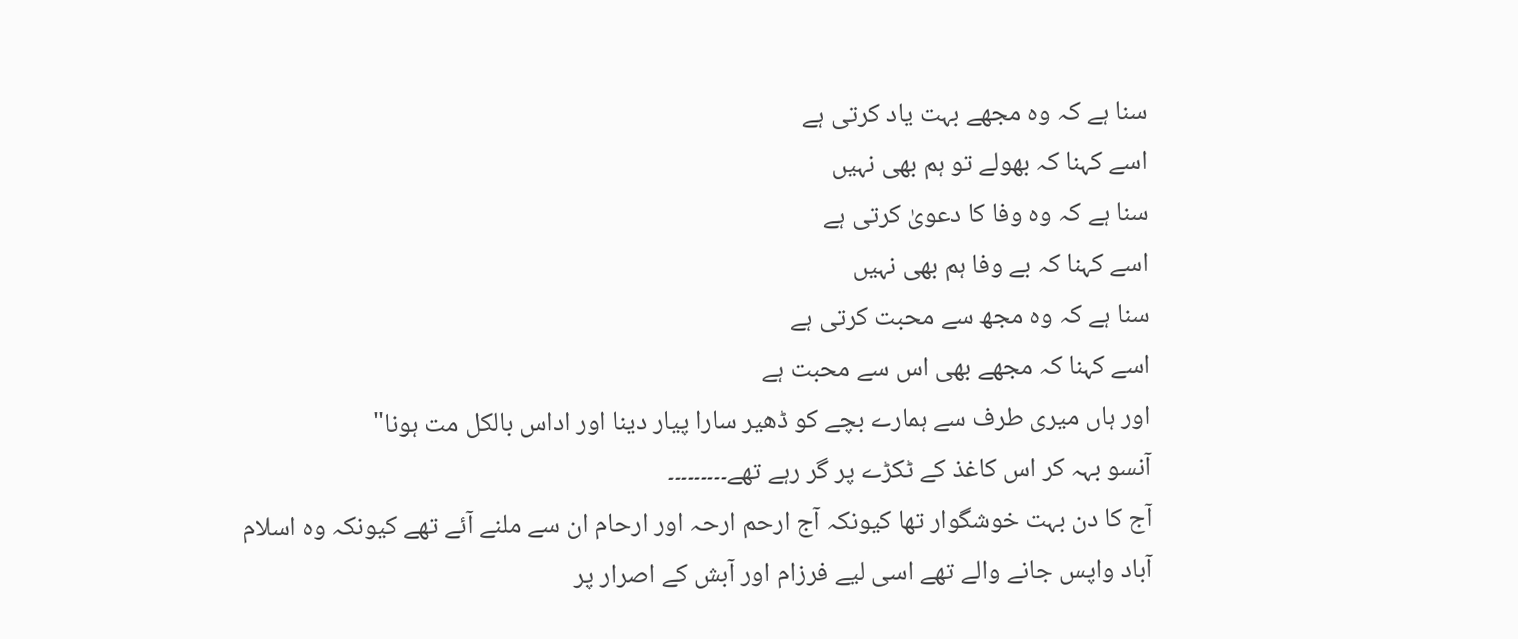سنا ہے کہ وہ مجھے بہت یاد کرتی ہے
اسے کہنا کہ بھولے تو ہم بھی نہیں
سنا ہے کہ وہ وفا کا دعویٰ کرتی ہے
اسے کہنا کہ بے وفا ہم بھی نہیں
سنا ہے کہ وہ مجھ سے محبت کرتی ہے
اسے کہنا کہ مجھے بھی اس سے محبت ہے
اور ہاں میری طرف سے ہمارے بچے کو ڈھیر سارا پیار دینا اور اداس بالکل مت ہونا"
آنسو بہہ کر اس کاغذ کے ٹکڑے پر گر رہے تھے۔۔۔۔۔۔۔۔۔
آج کا دن بہت خوشگوار تھا کیونکہ آج ارحم ارحہ اور ارحام ان سے ملنے آئے تھے کیونکہ وہ اسلام آباد واپس جانے والے تھے اسی لیے فرزام اور آبش کے اصرار پر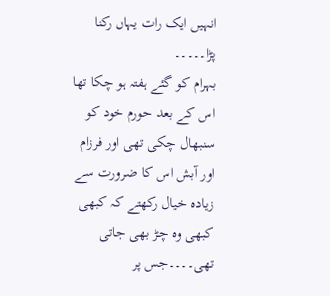انہیں ایک رات یہاں رکنا پڑا۔۔۔۔۔
بہرام کو گئے ہفتہ ہو چکا تھا اس کے بعد حورم خود کو سنبھال چکی تھی اور فرزام اور آبش اس کا ضرورت سے زیادہ خیال رکھتے کہ کبھی کبھی وہ چڑ بھی جاتی تھی۔۔۔۔جس پر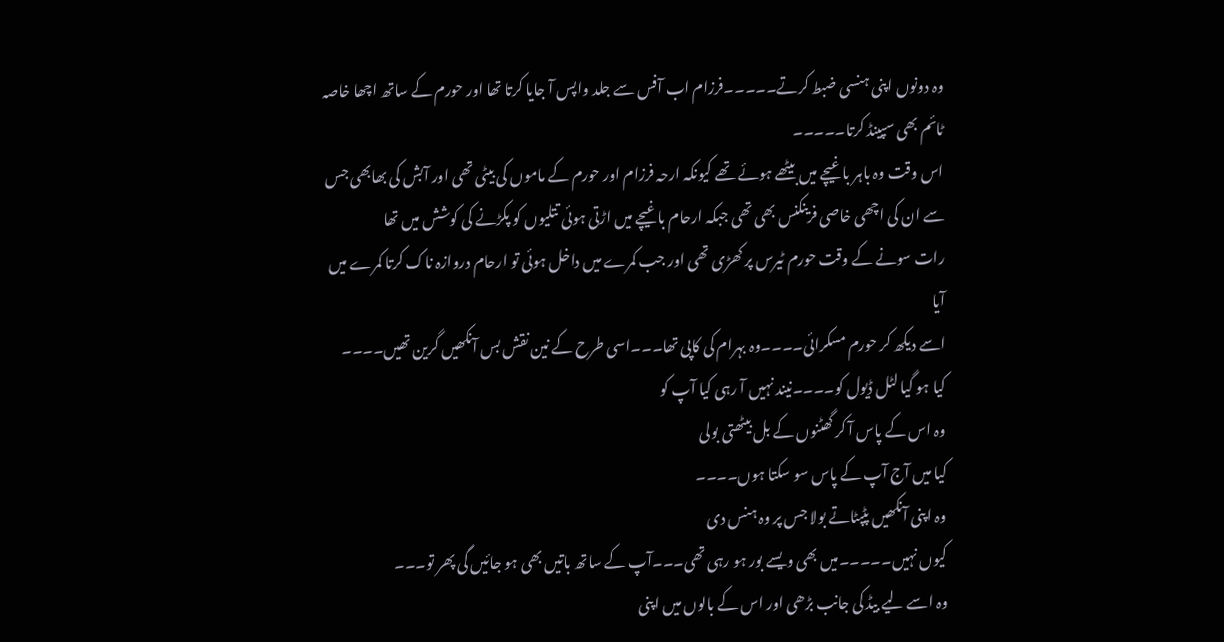وہ دونوں اپنی ہنسی ضبط کرتے۔۔۔۔۔فرزام اب آفس سے جلد واپس آ جایا کرتا تھا اور حورم کے ساتھ اچھا خاصہ ٹائم بھی سپینڈ کرتا۔۔۔۔۔
اس وقت وہ باہر باغیچے میں بیٹھے ہوئے تھے کیونکہ ارحہ فرزام اور حورم کے ماموں کی بیٹی تھی اور آبش کی بھابھی جس سے ان کی اچھی خاصی فرینکنس بھی تھی جبکہ ارحام باغیچے میں اڑتی ہوئی تتلیوں کو پکڑنے کی کوشش میں تھا
رات سونے کے وقت حورم ٹیرس پر کھڑی تھی اور جب کمرے میں داخل ہوئی تو ارحام دروازہ ناک کرتا کمرے میں آیا
اسے دیکھ کر حورم مسکرائی۔۔۔۔وہ بہرام کی کاپی تھا۔۔۔اسی طرح کے نین نقش بس آنکھیں گرین تھیں۔۔۔۔
کیا ہو گیا لٹل ڈیول کو۔۔۔۔نیند نہیں آ رہی کیا آپ کو
وہ اس کے پاس آ کر گھٹنوں کے بل بیٹھتی بولی
کیا میں آج آپ کے پاس سو سکتا ہوں۔۔۔۔
وہ اپنی آنکھیں پٹپٹاتے بولا جس پر وہ ہنس دی
کیوں نہیں۔۔۔۔۔میں بھی ویسے بور ہو رہی تھی۔۔۔آپ کے ساتھ باتیں بھی ہو جائیں گی پھر تو۔۔۔
وہ اسے لیے بیڈ کی جانب بڑھی اور اس کے بالوں میں اپنی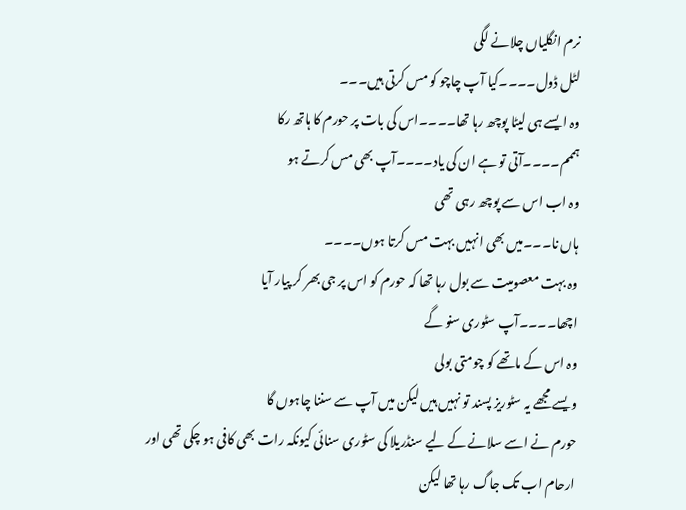نرم انگلیاں چلانے لگی
لٹل ڈول۔۔۔۔کیا آپ چاچو کو مس کرتی ہیں۔۔۔
وہ ایسے ہی لیٹا پوچھ رہا تھا۔۔۔۔اس کی بات پر حورم کا ہاتھ رکا
ہممم۔۔۔۔آتی تو ہے ان کی یاد۔۔۔۔آپ بھی مس کرتے ہو
وہ اب اس سے پوچھ رہی تھی
ہاں نا۔۔۔میں بھی انہیں بہت مس کرتا ہوں۔۔۔۔
وہ بہت معصومیت سے بول رہا تھا کہ حورم کو اس پر جی بھر کر پیار آیا
اچھا۔۔۔۔آپ سٹوری سنو گے
وہ اس کے ماتھے کو چومتی بولی
ویسے مجھے یہ سٹوریز پسند تو نہیں ہیں لیکن میں آپ سے سننا چاہوں گا
حورم نے اسے سلانے کے لیے سنڈریلا کی سٹوری سنائی کیونکہ رات بھی کافی ہو چکی تھی اور ارحام اب تک جاگ رہا تھا لیکن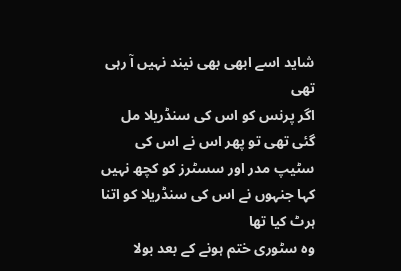شاید اسے ابھی بھی نیند نہیں آ رہی تھی
اگر پرنس کو اس کی سنڈریلا مل گئی تھی تو پھر اس نے اس کی سٹیپ مدر اور سسٹرز کو کچھ نہیں کہا جنہوں نے اس کی سنڈریلا کو اتنا ہرٹ کیا تھا
وہ سٹوری ختم ہونے کے بعد بولا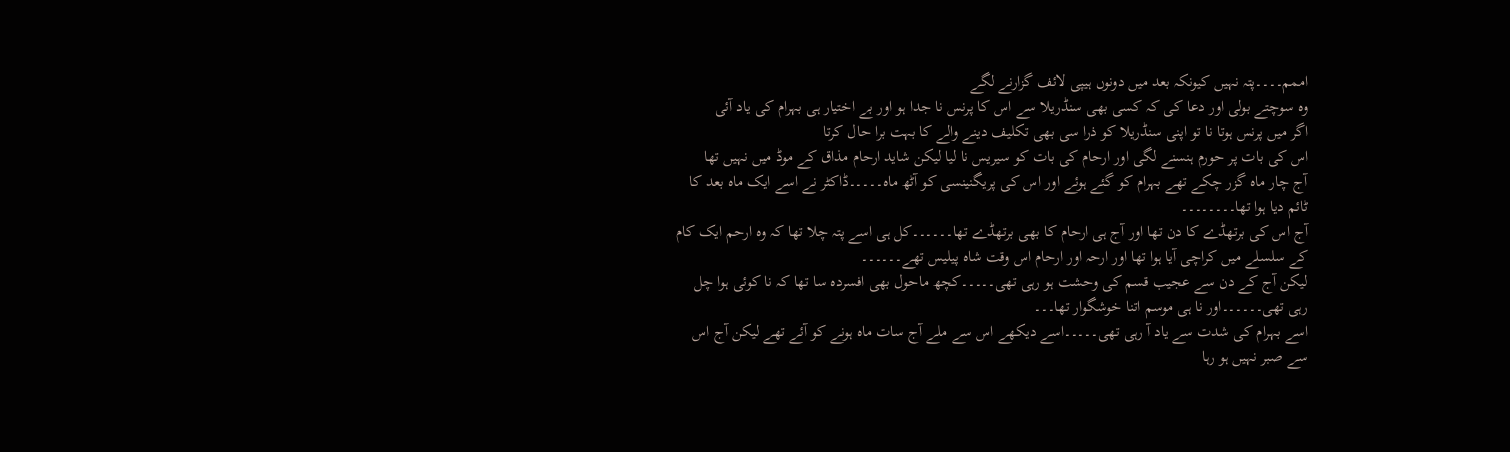اممم۔۔۔۔پتہ نہیں کیونکہ بعد میں دونوں ہیپی لائف گزارنے لگے
وہ سوچتے بولی اور دعا کی کہ کسی بھی سنڈریلا سے اس کا پرنس نا جدا ہو اور بے اختیار ہی بہرام کی یاد آئی
اگر میں پرنس ہوتا نا تو اپنی سنڈریلا کو ذرا سی بھی تکلیف دینے والے کا بہت برا حال کرتا
اس کی بات پر حورم ہنسنے لگی اور ارحام کی بات کو سیریس نا لیا لیکن شاید ارحام مذاق کے موڈ میں نہیں تھا
آج چار ماہ گزر چکے تھے بہرام کو گئے ہوئے اور اس کی پریگنینسی کو آٹھ ماہ۔۔۔۔۔ڈاکٹر نے اسے ایک ماہ بعد کا ٹائم دیا ہوا تھا۔۔۔۔۔۔۔۔
آج اس کی برتھڈے کا دن تھا اور آج ہی ارحام کا بھی برتھڈے تھا۔۔۔۔۔۔کل ہی اسے پتہ چلا تھا کہ وہ ارحم ایک کام کے سلسلے میں کراچی آیا ہوا تھا اور ارحہ اور ارحام اس وقت شاہ پیلیس تھے۔۔۔۔۔۔
لیکن آج کے دن سے عجیب قسم کی وحشت ہو رہی تھی۔۔۔۔۔کچھ ماحول بھی افسردہ سا تھا کہ نا کوئی ہوا چل رہی تھی۔۔۔۔۔۔اور نا ہی موسم اتنا خوشگوار تھا۔۔۔
اسے بہرام کی شدت سے یاد آ رہی تھی۔۔۔۔۔اسے دیکھے اس سے ملے آج سات ماہ ہونے کو آئے تھے لیکن آج اس سے صبر نہیں ہو رہا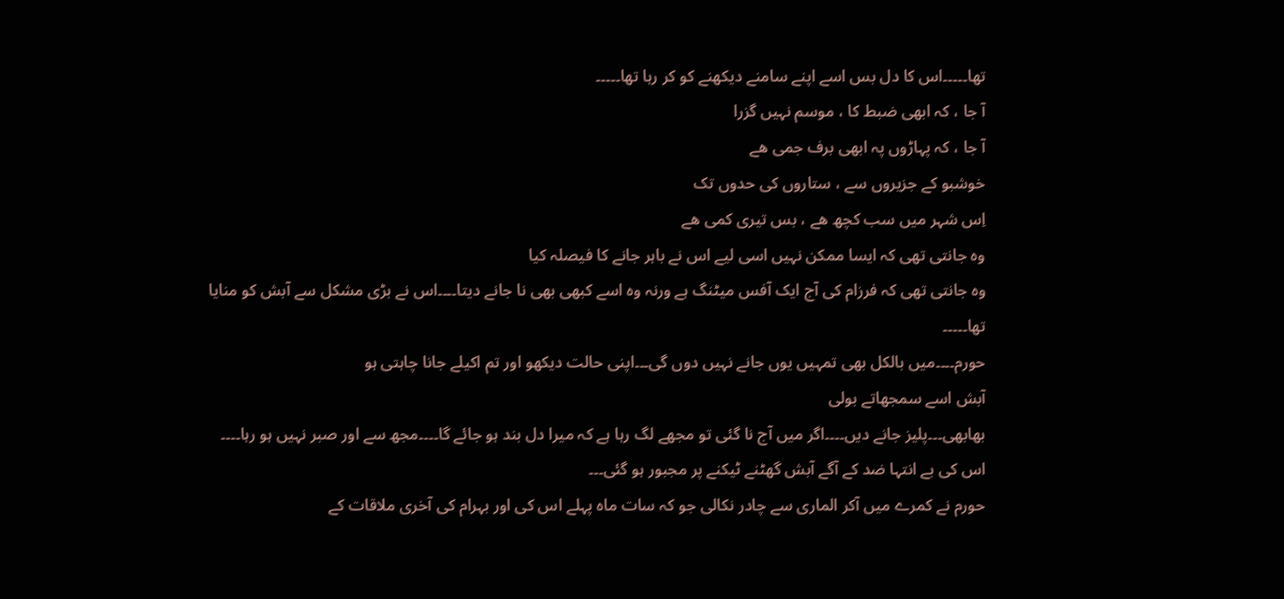تھا۔۔۔۔۔اس کا دل بس اسے اپنے سامنے دیکھنے کو کر رہا تھا۔۔۔۔۔
آ جا ، کہ ابھی ضبط کا ، موسم نہیں گزرا
آ جا ، کہ پہاڑوں پہ ابھی برف جمی ھے
خوشبو کے جزیروں سے ، ستاروں کی حدوں تک
اِس شہر میں سب کچھ ھے ، بس تیری کمی ھے
وہ جانتی تھی کہ ایسا ممکن نہیں اسی لیے اس نے باہر جانے کا فیصلہ کیا
وہ جانتی تھی کہ فرزام کی آج ایک آفس میٹنگ ہے ورنہ وہ اسے کبھی بھی نا جانے دیتا۔۔۔۔اس نے بڑی مشکل سے آبش کو منایا تھا۔۔۔۔۔
حورم۔۔۔۔میں بالکل بھی تمہیں یوں جانے نہیں دوں گی۔۔۔اپنی حالت دیکھو اور تم اکیلے جانا چاہتی ہو
آبش اسے سمجھاتے بولی
بھابھی۔۔۔پلیز جانے دیں۔۔۔۔اگر میں آج نا گئی تو مجھے لگ رہا ہے کہ میرا دل بند ہو جائے گا۔۔۔۔مجھ سے اور صبر نہیں ہو رہا۔۔۔۔
اس کی بے انتہا ضد کے آگے آبش گھٹنے ٹیکنے پر مجبور ہو گئی۔۔۔
حورم نے کمرے میں آکر الماری سے چادر نکالی جو کہ سات ماہ پہلے اس کی اور بہرام کی آخری ملاقات کے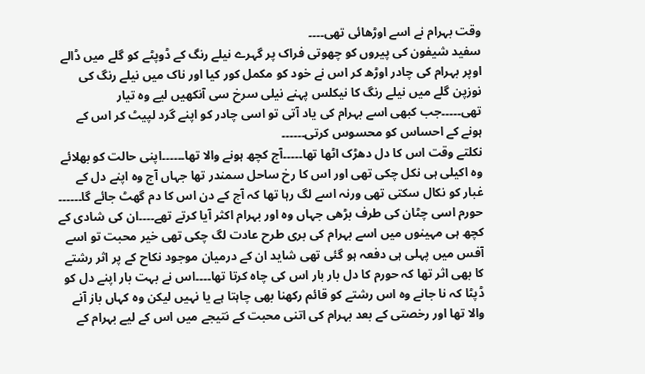وقت بہرام نے اسے اوڑھائی تھی۔۔۔۔
سفید شیفون کی پیروں کو چھوتی فراک پر گہرے نیلے رنگ کے ڈوپٹے کو گلے میں ڈالے اوپر بہرام کی چادر اوڑھ کر اس نے خود کو مکمل کور کیا اور ناک میں نیلے رنگ کی نوزپن گلے میں نیلے رنگ کا نیکلس پہنے نیلی سرخ سی آنکھیں لیے وہ تیار تھی۔۔۔۔۔جب کبھی اسے بہرام کی یاد آتی تو اسی چادر کو اپنے گرد لپیٹ کر اس کے ہونے کے احساس کو محسوس کرتی۔۔۔۔۔۔
نکلتے وقت اس کا دل دھڑک اٹھا تھا۔۔۔۔۔آج کچھ ہونے والا تھا۔۔۔۔۔۔اپنی حالت کو بھلائے وہ اکیلی ہی نکل چکی تھی اور اس کا رخ ساحل سمندر تھا جہاں آج وہ اپنے دل کے غبار کو نکال سکتی تھی ورنہ اسے لگ رہا تھا کہ آج کے دن اس کا دم گھٹ جائے گا۔۔۔۔۔۔
حورم اسی چٹان کی طرف بڑھی جہاں وہ اور بہرام اکثر آیا کرتے تھے۔۔۔۔ان کی شادی کے کچھ ہی مہینوں میں اسے بہرام کی بری طرح عادت لگ چکی تھی خیر محبت تو اسے آفس میں پہلی ہی دفعہ ہو گئی تھی شاید ان کے درمیان موجود نکاح کے پر اثر رشتے کا بھی اثر تھا کہ حورم کا دل بار بار اس کی چاہ کرتا تھا۔۔۔۔اس نے بہت بار اپنے دل کو ڈپٹا کہ نا جانے وہ اس رشتے کو قائم رکھنا بھی چاہتا ہے یا نہیں لیکن وہ کہاں باز آنے والا تھا اور رخصتی کے بعد بہرام کی اتنی محبت کے نتیجے میں اس کے لیے بہرام کے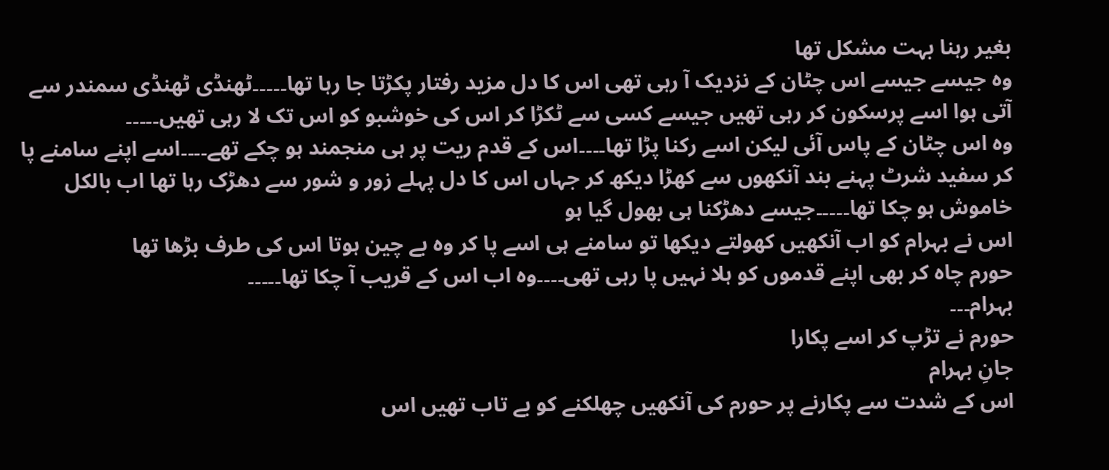بغیر رہنا بہت مشکل تھا
وہ جیسے جیسے اس چٹان کے نزدیک آ رہی تھی اس کا دل مزید رفتار پکڑتا جا رہا تھا۔۔۔۔۔ٹھنڈی ٹھنڈی سمندر سے آتی ہوا اسے پرسکون کر رہی تھیں جیسے کسی سے ٹکڑا کر اس کی خوشبو کو اس تک لا رہی تھیں۔۔۔۔۔
وہ اس چٹان کے پاس آئی لیکن اسے رکنا پڑا تھا۔۔۔۔اس کے قدم ریت پر ہی منجمند ہو چکے تھے۔۔۔۔اسے اپنے سامنے پا کر سفید شرٹ پہنے بند آنکھوں سے کھڑا دیکھ کر جہاں اس کا دل پہلے زور و شور سے دھڑک رہا تھا اب بالکل خاموش ہو چکا تھا۔۔۔۔۔جیسے دھڑکنا ہی بھول گیا ہو
اس نے بہرام کو اب آنکھیں کھولتے دیکھا تو سامنے ہی اسے پا کر وہ بے چین ہوتا اس کی طرف بڑھا تھا
حورم چاہ کر بھی اپنے قدموں کو ہلا نہیں پا رہی تھی۔۔۔۔وہ اب اس کے قریب آ چکا تھا۔۔۔۔۔
بہرام۔۔۔
حورم نے تڑپ کر اسے پکارا
جانِ بہرام
اس کے شدت سے پکارنے پر حورم کی آنکھیں چھلکنے کو بے تاب تھیں اس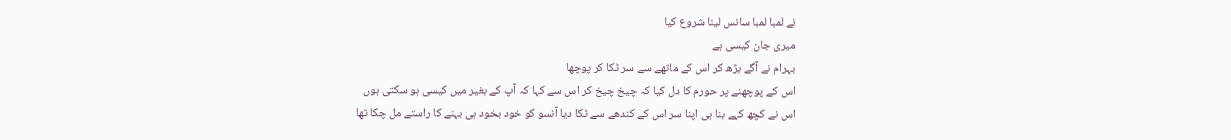نے لمبا لمبا سانس لینا شروع کیا
میری جان کیسی ہے
بہرام نے آگے بڑھ کر اس کے ماتھے سے سر ٹکا کر پوچھا
اس کے پوچھنے پر حورم کا دل کیا کہ چیخ چیخ کر اس سے کہا کہ آپ کے بغیر میں کیسی ہو سکتی ہوں
اس نے کچھ کہے بنا ہی اپنا سر اس کے کندھے سے ٹکا دیا آنسو کو خود بخود ہی بہنے کا راستے مل چکا تھا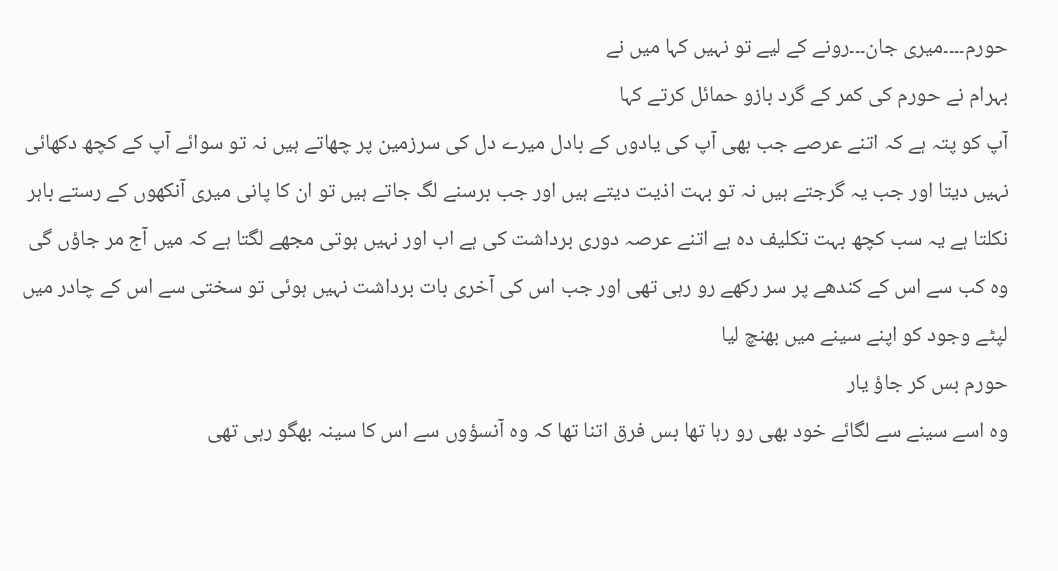حورم۔۔۔۔میری جان۔۔۔رونے کے لیے تو نہیں کہا میں نے
بہرام نے حورم کی کمر کے گرد بازو حمائل کرتے کہا
آپ کو پتہ ہے کہ اتنے عرصے جب بھی آپ کی یادوں کے بادل میرے دل کی سرزمین پر چھاتے ہیں نہ تو سوائے آپ کے کچھ دکھائی نہیں دیتا اور جب یہ گرجتے ہیں نہ تو بہت اذیت دیتے ہیں اور جب برسنے لگ جاتے ہیں تو ان کا پانی میری آنکھوں کے رستے باہر نکلتا ہے یہ سب کچھ بہت تکلیف دہ ہے اتنے عرصہ دوری برداشت کی ہے اب اور نہیں ہوتی مجھے لگتا ہے کہ میں آج مر جاؤں گی
وہ کب سے اس کے کندھے پر سر رکھے رو رہی تھی اور جب اس کی آخری بات برداشت نہیں ہوئی تو سختی سے اس کے چادر میں لپٹے وجود کو اپنے سینے میں بھنچ لیا
حورم بس کر جاؤ یار
وہ اسے سینے سے لگائے خود بھی رو رہا تھا بس فرق اتنا تھا کہ وہ آنسؤوں سے اس کا سینہ بھگو رہی تھی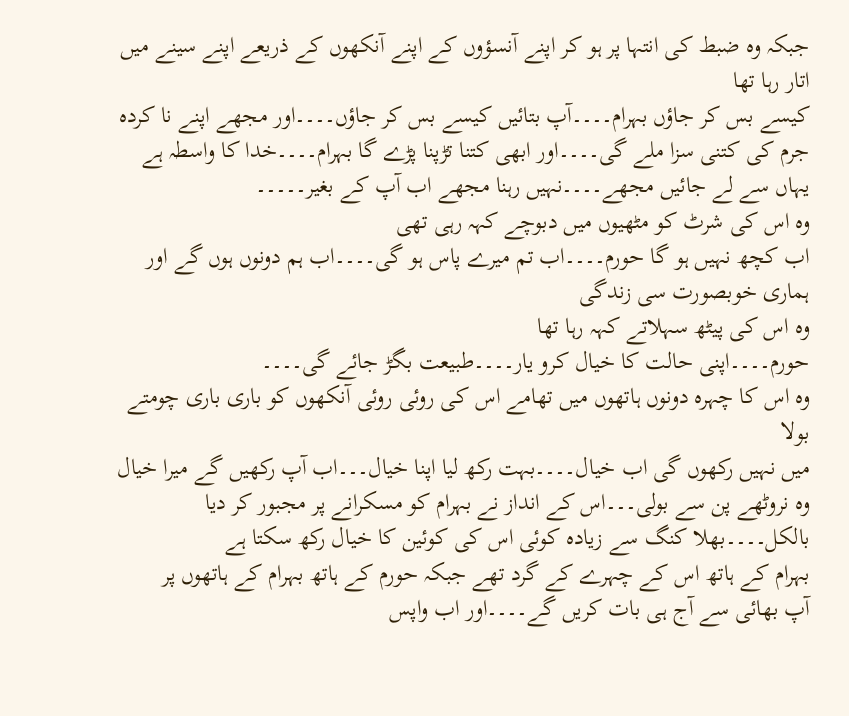جبکہ وہ ضبط کی انتہا پر ہو کر اپنے آنسؤوں کے اپنے آنکھوں کے ذریعے اپنے سینے میں اتار رہا تھا
کیسے بس کر جاؤں بہرام۔۔۔۔آپ بتائیں کیسے بس کر جاؤں۔۔۔۔اور مجھے اپنے نا کردہ جرم کی کتنی سزا ملے گی۔۔۔۔اور ابھی کتنا تڑپنا پڑے گا بہرام۔۔۔۔خدا کا واسطہ ہے یہاں سے لے جائیں مجھے۔۔۔۔نہیں رہنا مجھے اب آپ کے بغیر۔۔۔۔۔
وہ اس کی شرٹ کو مٹھیوں میں دبوچے کہہ رہی تھی
اب کچھ نہیں ہو گا حورم۔۔۔۔اب تم میرے پاس ہو گی۔۔۔۔اب ہم دونوں ہوں گے اور ہماری خوبصورت سی زندگی
وہ اس کی پیٹھ سہلاتے کہہ رہا تھا
حورم۔۔۔۔اپنی حالت کا خیال کرو یار۔۔۔۔طبیعت بگڑ جائے گی۔۔۔۔
وہ اس کا چہرہ دونوں ہاتھوں میں تھامے اس کی روئی روئی آنکھوں کو باری باری چومتے بولا
میں نہیں رکھوں گی اب خیال۔۔۔۔بہت رکھ لیا اپنا خیال۔۔۔اب آپ رکھیں گے میرا خیال
وہ نروٹھے پن سے بولی۔۔۔اس کے انداز نے بہرام کو مسکرانے پر مجبور کر دیا
بالکل۔۔۔۔بھلا کنگ سے زیادہ کوئی اس کی کوئین کا خیال رکھ سکتا ہے
بہرام کے ہاتھ اس کے چہرے کے گرد تھے جبکہ حورم کے ہاتھ بہرام کے ہاتھوں پر
آپ بھائی سے آج ہی بات کریں گے۔۔۔۔اور اب واپس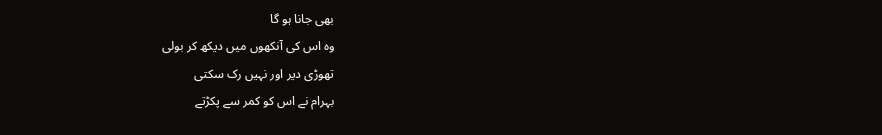بھی جانا ہو گا
وہ اس کی آنکھوں میں دیکھ کر بولی
تھوڑی دیر اور نہیں رک سکتی
بہرام نے اس کو کمر سے پکڑتے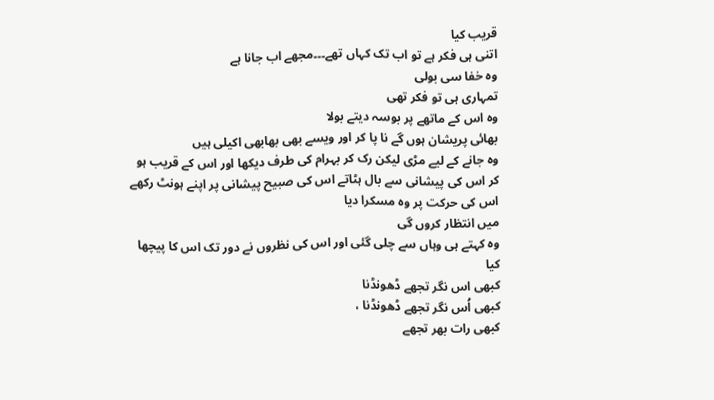قریب کیا
اتنی ہی فکر ہے تو اب تک کہاں تھے۔۔۔مجھے اب جانا ہے
وہ خفا سی بولی
تمہاری ہی تو فکر تھی
وہ اس کے ماتھے پر بوسہ دیتے بولا
بھائی پریشان ہوں گے نا پا کر اور ویسے بھی بھابھی اکیلی ہیں
وہ جانے کے لیے مڑی لیکن رک کر بہرام کی طرف دیکھا اور اس کے قریب ہو کر اس کی پیشانی سے بال ہٹاتے اس کی صبیح پیشانی پر اپنے ہونٹ رکھے اس کی حرکت پر وہ مسکرا دیا
میں انتظار کروں گی
وہ کہتے ہی وہاں سے چلی گئی اور اس کی نظروں نے دور تک اس کا پیچھا کیا
کبھی اس نگر تجھے ڈھونڈنا
کبھی اُس نگر تجھے ڈھونڈنا ،
کبھی رات بھر تجھے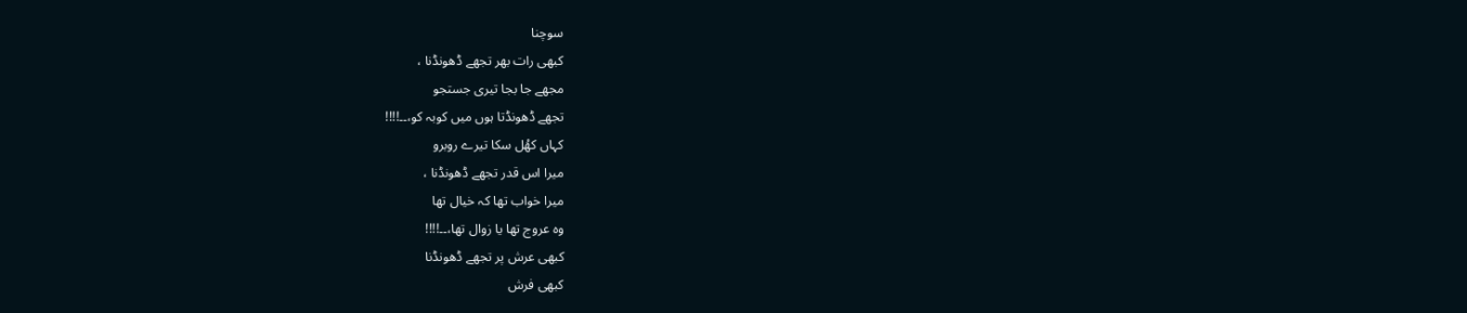سوچنا
کبھی رات بھر تجھے ڈھونڈنا ،
مجھے جا بجا تیری جستجو
تجھے ڈھونڈتا ہوں میں کوبہ کو،۔۔!!!!
کہاں کھُل سکا تیرے روبرو
میرا اس قدر تجھے ڈھونڈنا ،
میرا خواب تھا کہ خیال تھا
وہ عروج تھا یا زوال تھا،۔۔!!!!
کبھی عرش پر تجھے ڈھونڈنا
کبھی فرش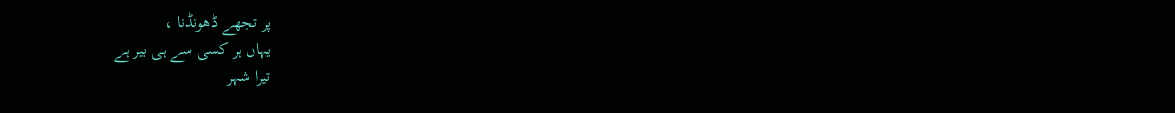پر تجھے ڈھونڈنا ،
یہاں ہر کسی سے ہی بیر ہے
تیرا شہر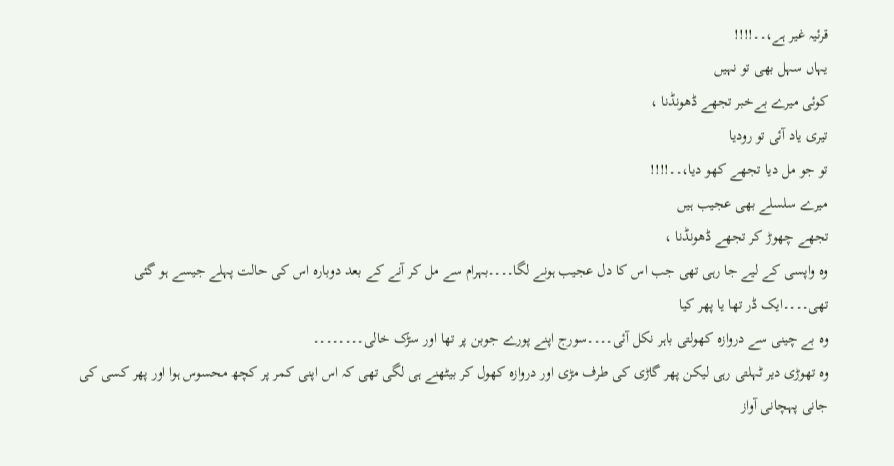قرئیہ غیر ہے،۔۔!!!!
یہاں سہل بھی تو نہیں
کوئی میرے بےخبر تجھے ڈھونڈنا ،
تیری یاد آئی تو رودیا
تو جو مل دیا تجھے کھو دیا،۔۔!!!!
میرے سلسلے بھی عجیب ہیں
تجھے چھوڑ کر تجھے ڈھونڈنا ،
وہ واپسی کے لیے جا رہی تھی جب اس کا دل عجیب ہونے لگا۔۔۔۔بہرام سے مل کر آنے کے بعد دوبارہ اس کی حالت پہلے جیسے ہو گئی تھی۔۔۔۔ایک ڈر تھا یا پھر کیا
وہ بے چینی سے دروازہ کھولتی باہر نکل آئی۔۔۔۔سورج اپنے پورے جوبن پر تھا اور سڑک خالی۔۔۔۔۔۔۔۔
وہ تھوڑی دیر ٹہلتی رہی لیکن پھر گاڑی کی طرف مڑی اور دروازہ کھول کر بیٹھنے ہی لگی تھی کہ اس اپنی کمر پر کچھ محسوس ہوا اور پھر کسی کی جانی پہچانی آواز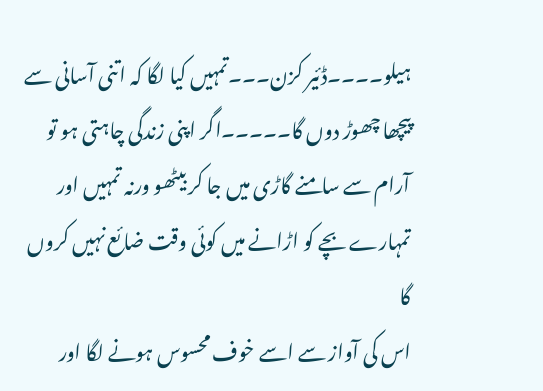ہیلو۔۔۔۔ڈئیر کزن۔۔۔تمہیں کیا لگا کہ اتنی آسانی سے پیچھا چھوڑ دوں گا۔۔۔۔۔اگر اپنی زندگی چاہتی ہو تو آرام سے سامنے گاڑی میں جا کر بیٹھو ورنہ تمہیں اور تمہارے بچے کو اڑانے میں کوئی وقت ضائع نہیں کروں گا
اس کی آواز سے اسے خوف محسوس ہونے لگا اور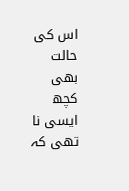اس کی حالت بھی کچھ ایسی نا تھی کہ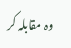وہ مقابلہ کر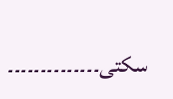سکتی۔۔۔۔۔۔۔۔۔۔۔۔۔۔